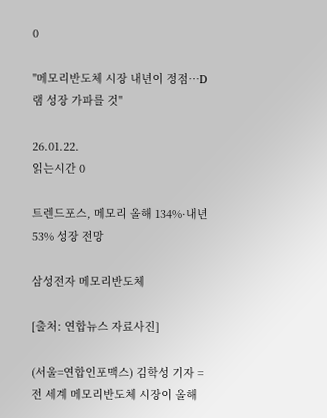0

"메모리반도체 시장 내년이 정점…D램 성장 가파를 것"

26.01.22.
읽는시간 0

트렌드포스, 메모리 올해 134%·내년 53% 성장 전망

삼성전자 메모리반도체

[출처: 연합뉴스 자료사진]

(서울=연합인포맥스) 김학성 기자 = 전 세계 메모리반도체 시장이 올해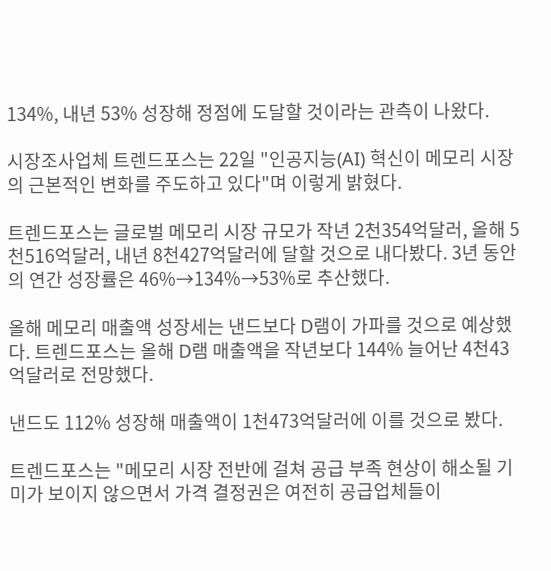134%, 내년 53% 성장해 정점에 도달할 것이라는 관측이 나왔다.

시장조사업체 트렌드포스는 22일 "인공지능(AI) 혁신이 메모리 시장의 근본적인 변화를 주도하고 있다"며 이렇게 밝혔다.

트렌드포스는 글로벌 메모리 시장 규모가 작년 2천354억달러, 올해 5천516억달러, 내년 8천427억달러에 달할 것으로 내다봤다. 3년 동안의 연간 성장률은 46%→134%→53%로 추산했다.

올해 메모리 매출액 성장세는 낸드보다 D램이 가파를 것으로 예상했다. 트렌드포스는 올해 D램 매출액을 작년보다 144% 늘어난 4천43억달러로 전망했다.

낸드도 112% 성장해 매출액이 1천473억달러에 이를 것으로 봤다.

트렌드포스는 "메모리 시장 전반에 걸쳐 공급 부족 현상이 해소될 기미가 보이지 않으면서 가격 결정권은 여전히 공급업체들이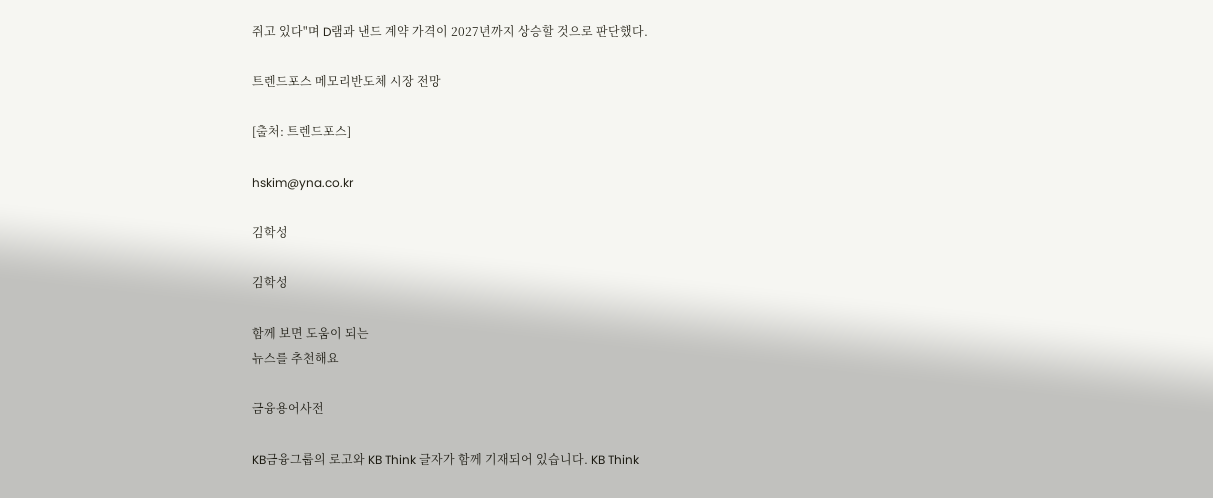쥐고 있다"며 D램과 낸드 계약 가격이 2027년까지 상승할 것으로 판단했다.

트렌드포스 메모리반도체 시장 전망

[출처: 트렌드포스]

hskim@yna.co.kr

김학성

김학성

함께 보면 도움이 되는
뉴스를 추천해요

금융용어사전

KB금융그룹의 로고와 KB Think 글자가 함께 기재되어 있습니다. KB Think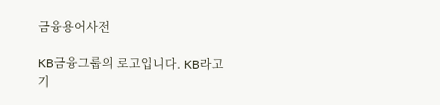금융용어사전

KB금융그룹의 로고입니다. KB라고 기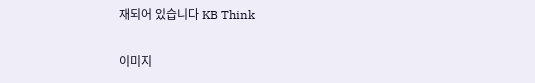재되어 있습니다 KB Think

이미지